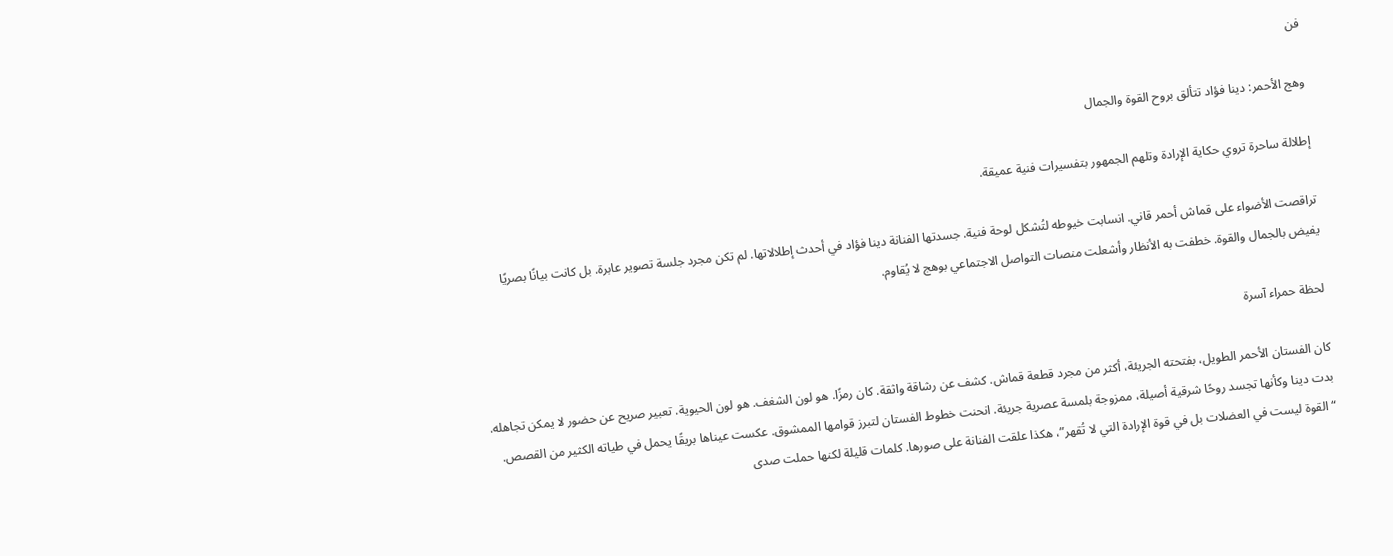فن

وهج الأحمر: دينا فؤاد تتألق بروح القوة والجمال

إطلالة ساحرة تروي حكاية الإرادة وتلهم الجمهور بتفسيرات فنية عميقة.

تراقصت الأضواء على قماش أحمر قاني. انسابت خيوطه لتُشكل لوحة فنية. جسدتها الفنانة دينا فؤاد في أحدث إطلالاتها. لم تكن مجرد جلسة تصوير عابرة. بل كانت بيانًا بصريًا يفيض بالجمال والقوة. خطفت به الأنظار وأشعلت منصات التواصل الاجتماعي بوهج لا يُقاوم.

لحظة حمراء آسرة

كان الفستان الأحمر الطويل، بفتحته الجريئة، أكثر من مجرد قطعة قماش. كشف عن رشاقة واثقة. كان رمزًا. هو لون الشغف. هو لون الحيوية. تعبير صريح عن حضور لا يمكن تجاهله. بدت دينا وكأنها تجسد روحًا شرقية أصيلة، ممزوجة بلمسة عصرية جريئة. انحنت خطوط الفستان لتبرز قوامها الممشوق. عكست عيناها بريقًا يحمل في طياته الكثير من القصص. “القوة ليست في العضلات بل في قوة الإرادة التي لا تُقهر”، هكذا علقت الفنانة على صورها. كلمات قليلة لكنها حملت صدى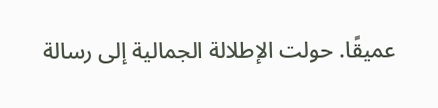عميقًا. حولت الإطلالة الجمالية إلى رسالة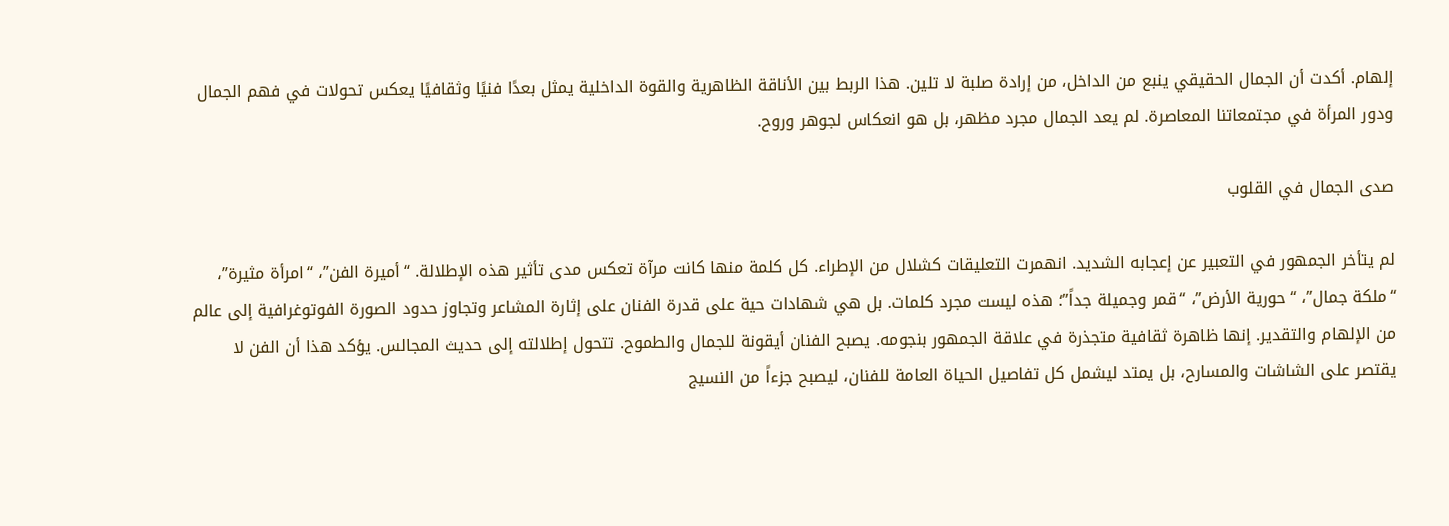إلهام. أكدت أن الجمال الحقيقي ينبع من الداخل، من إرادة صلبة لا تلين. هذا الربط بين الأناقة الظاهرية والقوة الداخلية يمثل بعدًا فنيًا وثقافيًا يعكس تحولات في فهم الجمال ودور المرأة في مجتمعاتنا المعاصرة. لم يعد الجمال مجرد مظهر، بل هو انعكاس لجوهر وروح.

صدى الجمال في القلوب

لم يتأخر الجمهور في التعبير عن إعجابه الشديد. انهمرت التعليقات كشلال من الإطراء. كل كلمة منها كانت مرآة تعكس مدى تأثير هذه الإطلالة. “أميرة الفن”، “امرأة مثيرة”، “ملكة جمال”، “حورية الأرض”، “قمر وجميلة جداً”؛ هذه ليست مجرد كلمات. بل هي شهادات حية على قدرة الفنان على إثارة المشاعر وتجاوز حدود الصورة الفوتوغرافية إلى عالم من الإلهام والتقدير. إنها ظاهرة ثقافية متجذرة في علاقة الجمهور بنجومه. يصبح الفنان أيقونة للجمال والطموح. تتحول إطلالته إلى حديث المجالس. يؤكد هذا أن الفن لا يقتصر على الشاشات والمسارح، بل يمتد ليشمل كل تفاصيل الحياة العامة للفنان، ليصبح جزءاً من النسيج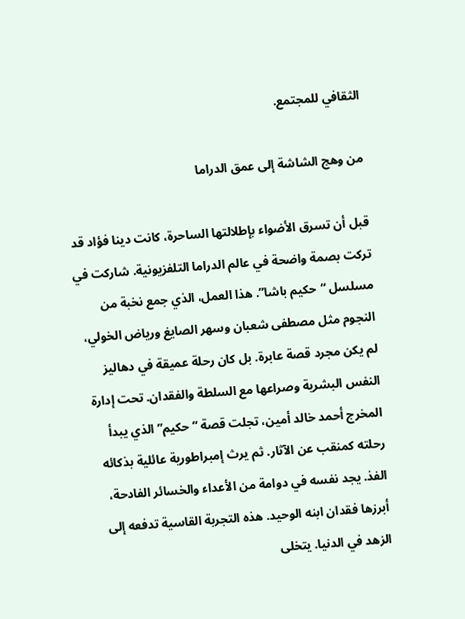الثقافي للمجتمع.

من وهج الشاشة إلى عمق الدراما

قبل أن تسرق الأضواء بإطلالتها الساحرة، كانت دينا فؤاد قد تركت بصمة واضحة في عالم الدراما التلفزيونية. شاركت في مسلسل “حكيم باشا”. هذا العمل، الذي جمع نخبة من النجوم مثل مصطفى شعبان وسهر الصايغ ورياض الخولي، لم يكن مجرد قصة عابرة. بل كان رحلة عميقة في دهاليز النفس البشرية وصراعها مع السلطة والفقدان. تحت إدارة المخرج أحمد خالد أمين، تجلت قصة “حكيم” الذي يبدأ رحلته كمنقب عن الآثار. ثم يرث إمبراطورية عائلية بذكائه الفذ. يجد نفسه في دوامة من الأعداء والخسائر الفادحة، أبرزها فقدان ابنه الوحيد. هذه التجربة القاسية تدفعه إلى الزهد في الدنيا. يتخلى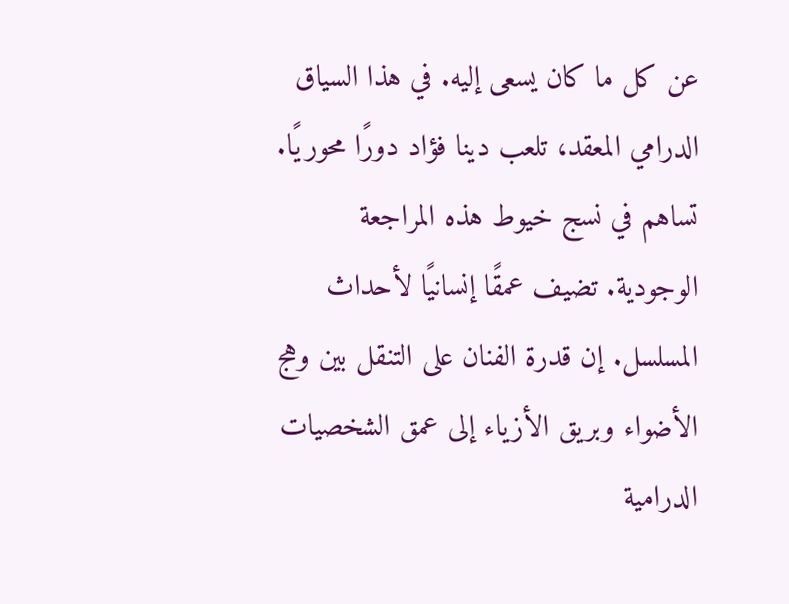عن كل ما كان يسعى إليه. في هذا السياق الدرامي المعقد، تلعب دينا فؤاد دورًا محوريًا. تساهم في نسج خيوط هذه المراجعة الوجودية. تضيف عمقًا إنسانيًا لأحداث المسلسل. إن قدرة الفنان على التنقل بين وهج الأضواء وبريق الأزياء إلى عمق الشخصيات الدرامية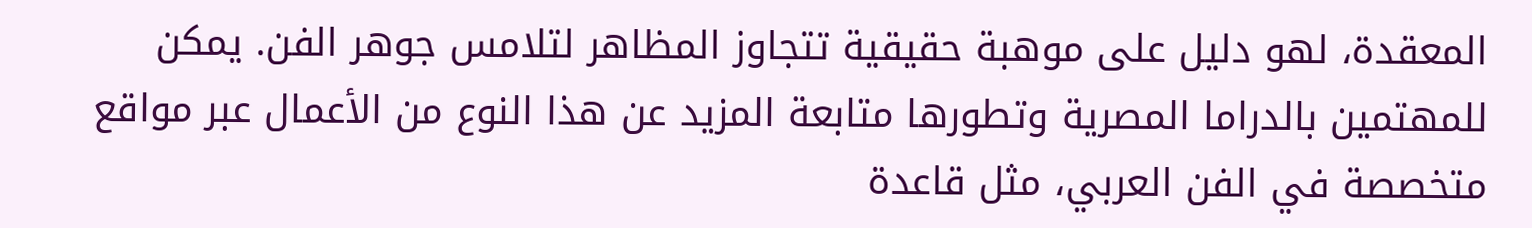المعقدة، لهو دليل على موهبة حقيقية تتجاوز المظاهر لتلامس جوهر الفن. يمكن للمهتمين بالدراما المصرية وتطورها متابعة المزيد عن هذا النوع من الأعمال عبر مواقع متخصصة في الفن العربي، مثل قاعدة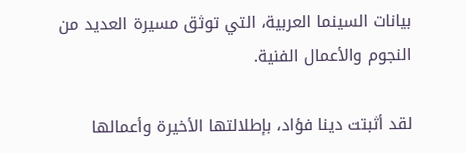بيانات السينما العربية، التي توثق مسيرة العديد من النجوم والأعمال الفنية.

لقد أثبتت دينا فؤاد، بإطلالتها الأخيرة وأعمالها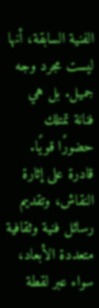الفنية السابقة، أنها ليست مجرد وجه جميل. بل هي فنانة تمتلك حضورًا قويًا. قادرة على إثارة النقاش، وتقديم رسائل فنية وثقافية متعددة الأبعاد، سواء عبر لقطة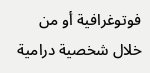فوتوغرافية أو من خلال شخصية درامية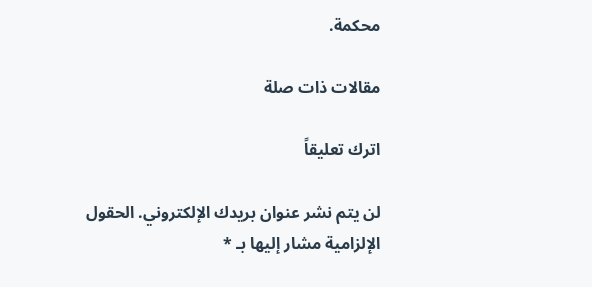محكمة.

مقالات ذات صلة

اترك تعليقاً

لن يتم نشر عنوان بريدك الإلكتروني. الحقول الإلزامية مشار إليها بـ *